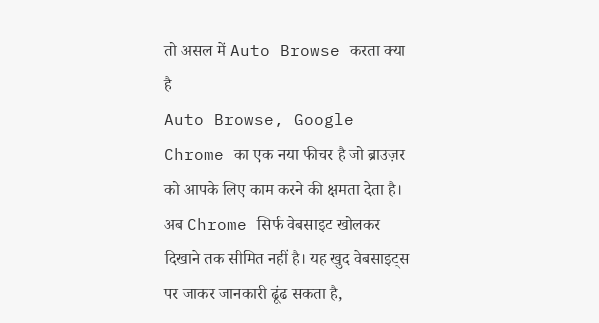तो असल में Auto Browse करता क्या है
Auto Browse, Google Chrome का एक नया फीचर है जो ब्राउज़र को आपके लिए काम करने की क्षमता देता है। अब Chrome सिर्फ वेबसाइट खोलकर दिखाने तक सीमित नहीं है। यह खुद वेबसाइट्स पर जाकर जानकारी ढूंढ सकता है,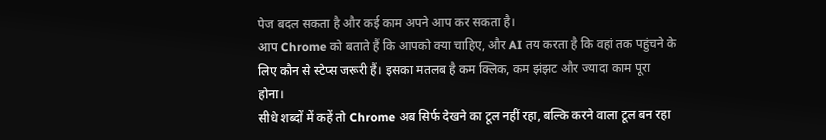पेज बदल सकता है और कई काम अपने आप कर सकता है।
आप Chrome को बताते हैं कि आपको क्या चाहिए, और AI तय करता है कि वहां तक पहुंचने के लिए कौन से स्टेप्स जरूरी हैं। इसका मतलब है कम क्लिक, कम झंझट और ज्यादा काम पूरा होना।
सीधे शब्दों में कहें तो Chrome अब सिर्फ देखने का टूल नहीं रहा, बल्कि करने वाला टूल बन रहा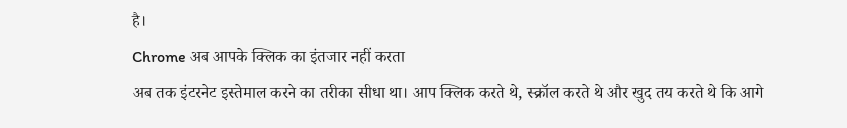है।
Chrome अब आपके क्लिक का इंतजार नहीं करता
अब तक इंटरनेट इस्तेमाल करने का तरीका सीधा था। आप क्लिक करते थे, स्क्रॉल करते थे और खुद तय करते थे कि आगे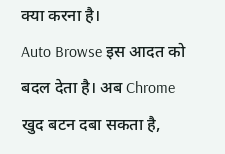क्या करना है।
Auto Browse इस आदत को बदल देता है। अब Chrome खुद बटन दबा सकता है,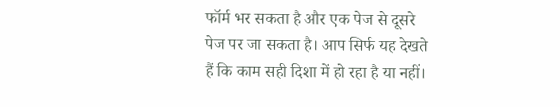फॉर्म भर सकता है और एक पेज से दूसरे पेज पर जा सकता है। आप सिर्फ यह देखते हैं कि काम सही दिशा में हो रहा है या नहीं।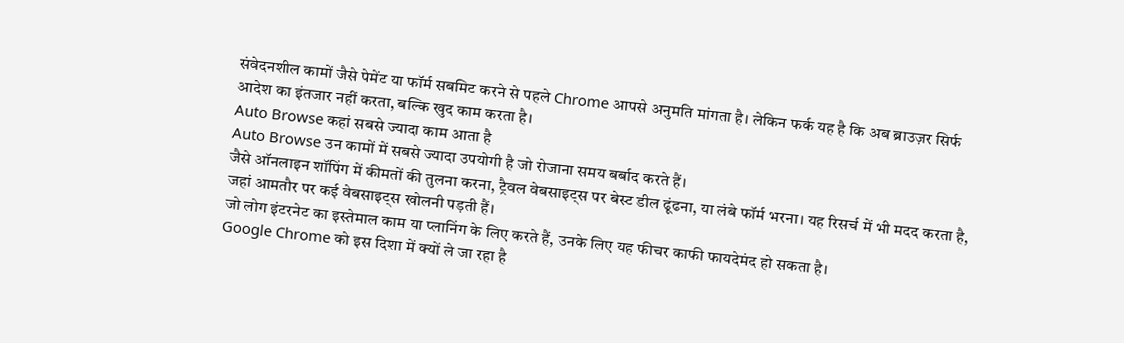संवेदनशील कामों जैसे पेमेंट या फॉर्म सबमिट करने से पहले Chrome आपसे अनुमति मांगता है। लेकिन फर्क यह है कि अब ब्राउज़र सिर्फ आदेश का इंतजार नहीं करता, बल्कि खुद काम करता है।
Auto Browse कहां सबसे ज्यादा काम आता है
Auto Browse उन कामों में सबसे ज्यादा उपयोगी है जो रोजाना समय बर्बाद करते हैं।
जैसे ऑनलाइन शॉपिंग में कीमतों की तुलना करना, ट्रैवल वेबसाइट्स पर बेस्ट डील ढूंढना, या लंबे फॉर्म भरना। यह रिसर्च में भी मदद करता है, जहां आमतौर पर कई वेबसाइट्स खोलनी पड़ती हैं।
जो लोग इंटरनेट का इस्तेमाल काम या प्लानिंग के लिए करते हैं, उनके लिए यह फीचर काफी फायदेमंद हो सकता है।
Google Chrome को इस दिशा में क्यों ले जा रहा है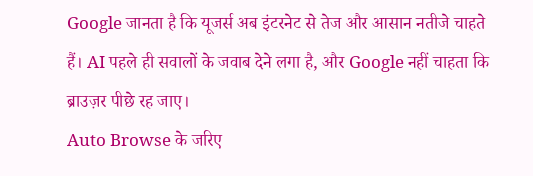Google जानता है कि यूजर्स अब इंटरनेट से तेज और आसान नतीजे चाहते हैं। AI पहले ही सवालों के जवाब देने लगा है, और Google नहीं चाहता कि ब्राउज़र पीछे रह जाए।
Auto Browse के जरिए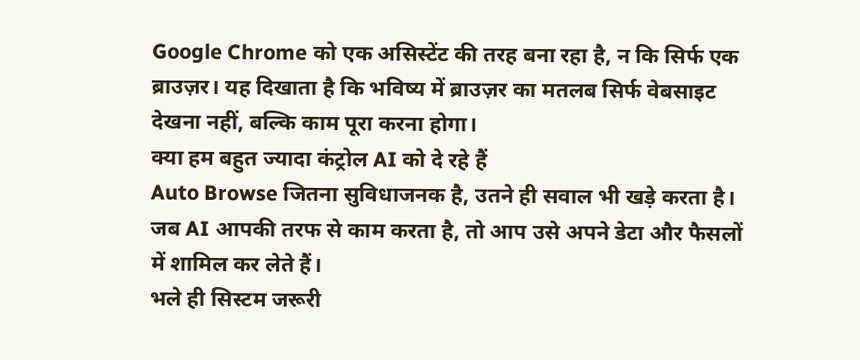Google Chrome को एक असिस्टेंट की तरह बना रहा है, न कि सिर्फ एक ब्राउज़र। यह दिखाता है कि भविष्य में ब्राउज़र का मतलब सिर्फ वेबसाइट देखना नहीं, बल्कि काम पूरा करना होगा।
क्या हम बहुत ज्यादा कंट्रोल AI को दे रहे हैं
Auto Browse जितना सुविधाजनक है, उतने ही सवाल भी खड़े करता है। जब AI आपकी तरफ से काम करता है, तो आप उसे अपने डेटा और फैसलों में शामिल कर लेते हैं।
भले ही सिस्टम जरूरी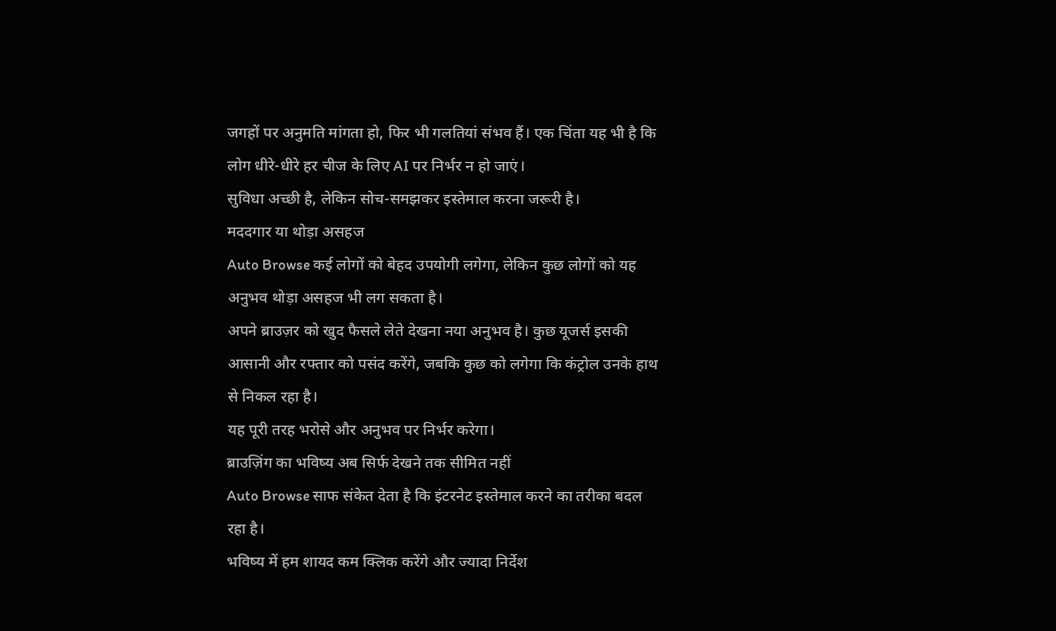जगहों पर अनुमति मांगता हो, फिर भी गलतियां संभव हैं। एक चिंता यह भी है कि लोग धीरे-धीरे हर चीज के लिए AI पर निर्भर न हो जाएं।
सुविधा अच्छी है, लेकिन सोच-समझकर इस्तेमाल करना जरूरी है।
मददगार या थोड़ा असहज
Auto Browse कई लोगों को बेहद उपयोगी लगेगा, लेकिन कुछ लोगों को यह अनुभव थोड़ा असहज भी लग सकता है।
अपने ब्राउज़र को खुद फैसले लेते देखना नया अनुभव है। कुछ यूजर्स इसकी आसानी और रफ्तार को पसंद करेंगे, जबकि कुछ को लगेगा कि कंट्रोल उनके हाथ से निकल रहा है।
यह पूरी तरह भरोसे और अनुभव पर निर्भर करेगा।
ब्राउज़िंग का भविष्य अब सिर्फ देखने तक सीमित नहीं
Auto Browse साफ संकेत देता है कि इंटरनेट इस्तेमाल करने का तरीका बदल रहा है।
भविष्य में हम शायद कम क्लिक करेंगे और ज्यादा निर्देश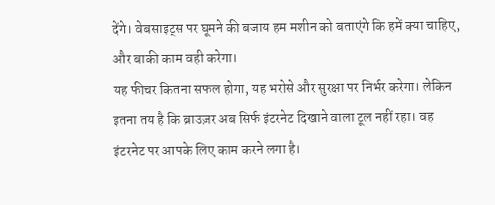देंगे। वेबसाइट्स पर घूमने की बजाय हम मशीन को बताएंगे कि हमें क्या चाहिए, और बाकी काम वही करेगा।
यह फीचर कितना सफल होगा, यह भरोसे और सुरक्षा पर निर्भर करेगा। लेकिन इतना तय है कि ब्राउज़र अब सिर्फ इंटरनेट दिखाने वाला टूल नहीं रहा। वह इंटरनेट पर आपके लिए काम करने लगा है।